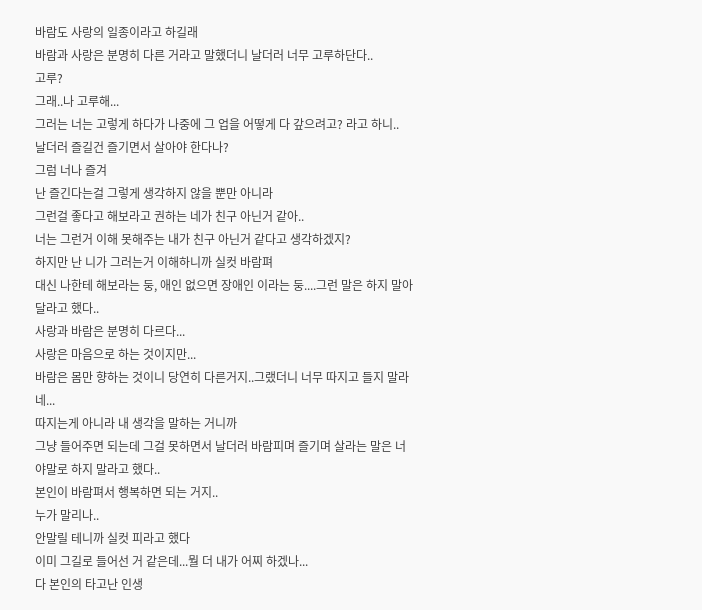바람도 사랑의 일종이라고 하길래
바람과 사랑은 분명히 다른 거라고 말했더니 날더러 너무 고루하단다..
고루?
그래..나 고루해...
그러는 너는 고렇게 하다가 나중에 그 업을 어떻게 다 갚으려고? 라고 하니..
날더러 즐길건 즐기면서 살아야 한다나?
그럼 너나 즐겨
난 즐긴다는걸 그렇게 생각하지 않을 뿐만 아니라
그런걸 좋다고 해보라고 권하는 네가 친구 아닌거 같아..
너는 그런거 이해 못해주는 내가 친구 아닌거 같다고 생각하겠지?
하지만 난 니가 그러는거 이해하니까 실컷 바람펴
대신 나한테 해보라는 둥, 애인 없으면 장애인 이라는 둥....그런 말은 하지 말아달라고 했다..
사랑과 바람은 분명히 다르다...
사랑은 마음으로 하는 것이지만...
바람은 몸만 향하는 것이니 당연히 다른거지..그랬더니 너무 따지고 들지 말라네...
따지는게 아니라 내 생각을 말하는 거니까
그냥 들어주면 되는데 그걸 못하면서 날더러 바람피며 즐기며 살라는 말은 너야말로 하지 말라고 했다..
본인이 바람펴서 행복하면 되는 거지..
누가 말리나..
안말릴 테니까 실컷 피라고 했다
이미 그길로 들어선 거 같은데...뭘 더 내가 어찌 하겠나...
다 본인의 타고난 인생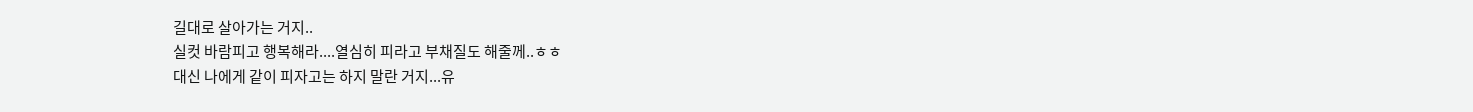길대로 살아가는 거지..
실컷 바람피고 행복해라....열심히 피라고 부채질도 해줄께..ㅎㅎ
대신 나에게 같이 피자고는 하지 말란 거지...유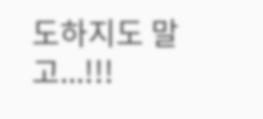도하지도 말고...!!!